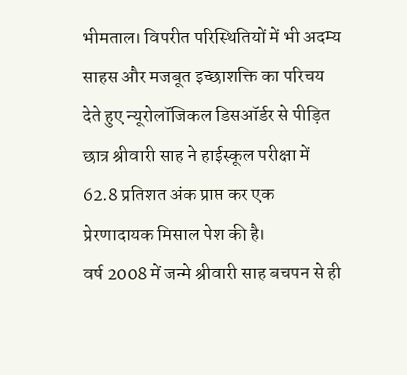भीमताल। विपरीत परिस्थितियों में भी अदम्य साहस और मजबूत इच्छाशक्ति का परिचय देते हुए न्यूरोलॉजिकल डिसऑर्डर से पीड़ित छात्र श्रीवारी साह ने हाईस्कूल परीक्षा में 62.8 प्रतिशत अंक प्राप्त कर एक प्रेरणादायक मिसाल पेश की है।
वर्ष 2008 में जन्मे श्रीवारी साह बचपन से ही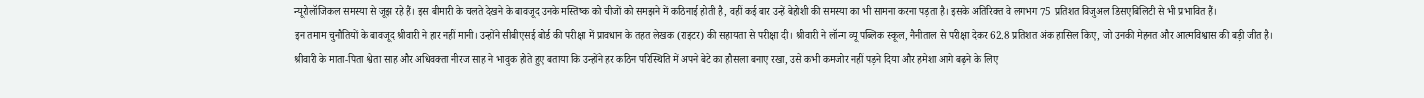न्यूरोलॉजिकल समस्या से जूझ रहे हैं। इस बीमारी के चलते देखने के बावजूद उनके मस्तिष्क को चीजों को समझने में कठिनाई होती है, वहीं कई बार उन्हें बेहोशी की समस्या का भी सामना करना पड़ता है। इसके अतिरिक्त वे लगभग 75 प्रतिशत विजुअल डिसएबिलिटी से भी प्रभावित हैं।
इन तमाम चुनौतियों के बावजूद श्रीवारी ने हार नहीं मानी। उन्होंने सीबीएसई बोर्ड की परीक्षा में प्रावधान के तहत लेखक (राइटर) की सहायता से परीक्षा दी। श्रीवारी ने लॉन्ग व्यू पब्लिक स्कूल, नैनीताल से परीक्षा देकर 62.8 प्रतिशत अंक हासिल किए, जो उनकी मेहनत और आत्मविश्वास की बड़ी जीत है।
श्रीवारी के माता-पिता श्वेता साह और अधिवक्ता नीरज साह ने भावुक होते हुए बताया कि उन्होंने हर कठिन परिस्थिति में अपने बेटे का हौसला बनाए रखा, उसे कभी कमजोर नहीं पड़ने दिया और हमेशा आगे बढ़ने के लिए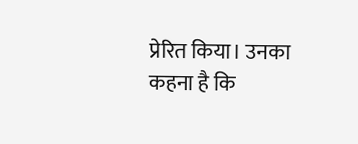प्रेरित किया। उनका कहना है कि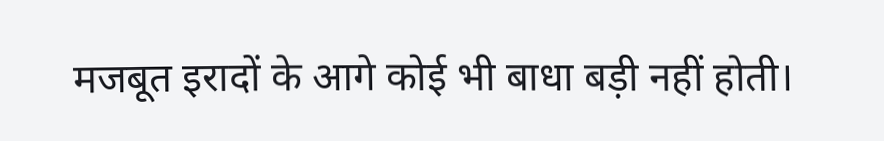मजबूत इरादों के आगे कोई भी बाधा बड़ी नहीं होती।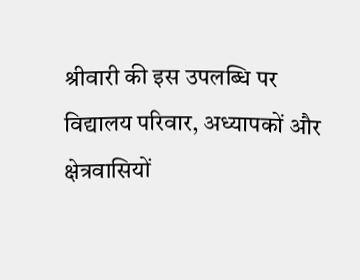श्रीवारी की इस उपलब्धि पर विद्यालय परिवार, अध्यापकों और क्षेत्रवासियों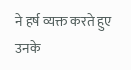ने हर्ष व्यक्त करते हुए उनके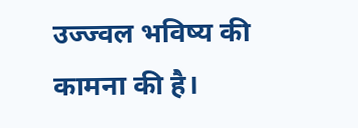उज्ज्वल भविष्य की कामना की है।